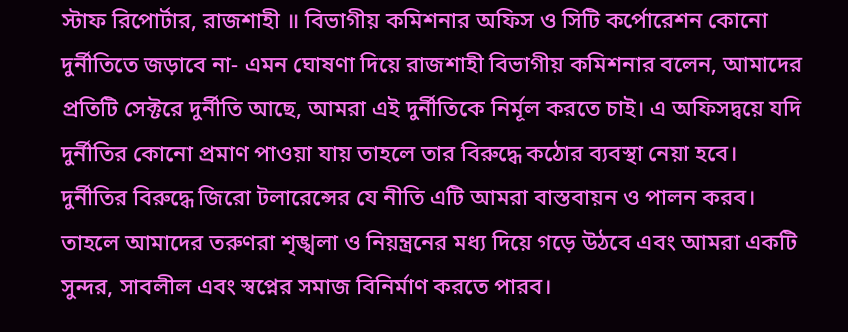স্টাফ রিপোর্টার, রাজশাহী ॥ বিভাগীয় কমিশনার অফিস ও সিটি কর্পোরেশন কোনো দুর্নীতিতে জড়াবে না- এমন ঘোষণা দিয়ে রাজশাহী বিভাগীয় কমিশনার বলেন, আমাদের প্রতিটি সেক্টরে দুর্নীতি আছে, আমরা এই দুর্নীতিকে নির্মূল করতে চাই। এ অফিসদ্বয়ে যদি দুর্নীতির কোনো প্রমাণ পাওয়া যায় তাহলে তার বিরুদ্ধে কঠোর ব্যবস্থা নেয়া হবে। দুর্নীতির বিরুদ্ধে জিরো টলারেন্সের যে নীতি এটি আমরা বাস্তবায়ন ও পালন করব। তাহলে আমাদের তরুণরা শৃঙ্খলা ও নিয়ন্ত্রনের মধ্য দিয়ে গড়ে উঠবে এবং আমরা একটি সুন্দর, সাবলীল এবং স্বপ্নের সমাজ বিনির্মাণ করতে পারব।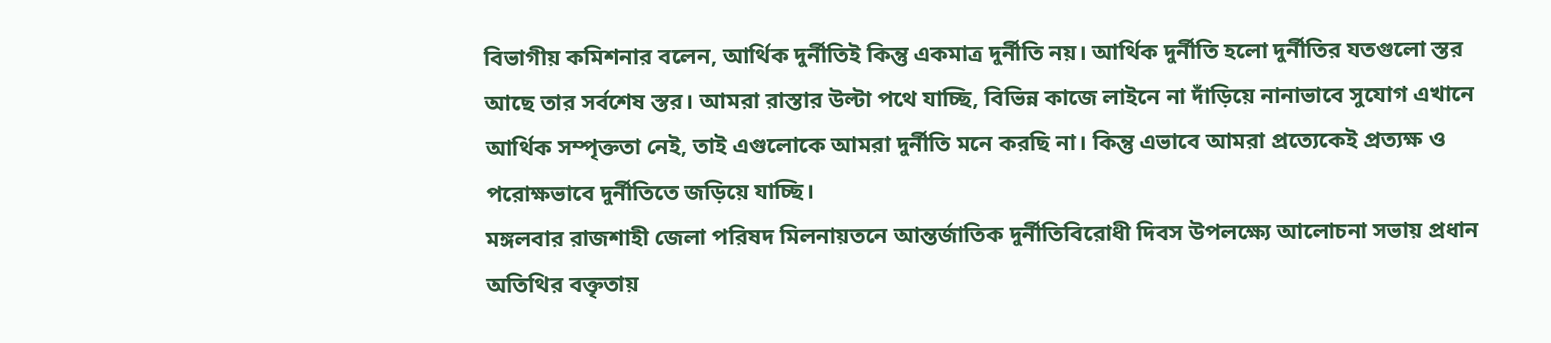বিভাগীয় কমিশনার বলেন, আর্থিক দুর্নীতিই কিন্তু একমাত্র দুর্নীতি নয়। আর্থিক দুর্নীতি হলো দুর্নীতির যতগুলো স্তর আছে তার সর্বশেষ স্তর। আমরা রাস্তার উল্টা পথে যাচ্ছি, বিভিন্ন কাজে লাইনে না দাঁড়িয়ে নানাভাবে সুযোগ এখানে আর্থিক সম্পৃক্ততা নেই, তাই এগুলোকে আমরা দুর্নীতি মনে করছি না। কিন্তু এভাবে আমরা প্রত্যেকেই প্রত্যক্ষ ও পরোক্ষভাবে দুর্নীতিতে জড়িয়ে যাচ্ছি।
মঙ্গলবার রাজশাহী জেলা পরিষদ মিলনায়তনে আন্তর্জাতিক দুর্নীতিবিরোধী দিবস উপলক্ষ্যে আলোচনা সভায় প্রধান অতিথির বক্তৃতায়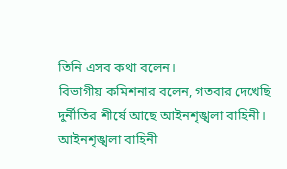তিনি এসব কথা বলেন।
বিভাগীয় কমিশনার বলেন, গতবার দেখেছি দুর্নীতির শীর্ষে আছে আইনশৃঙ্খলা বাহিনী। আইনশৃঙ্খলা বাহিনী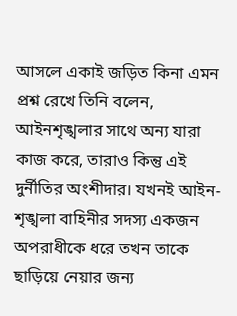আসলে একাই জড়িত কিনা এমন প্রশ্ন রেখে তিনি বলেন, আইনশৃঙ্খলার সাথে অন্য যারা কাজ করে, তারাও কিন্তু এই দুর্নীতির অংশীদার। যখনই আইন-শৃঙ্খলা বাহিনীর সদস্য একজন অপরাধীকে ধরে তখন তাকে ছাড়িয়ে নেয়ার জন্য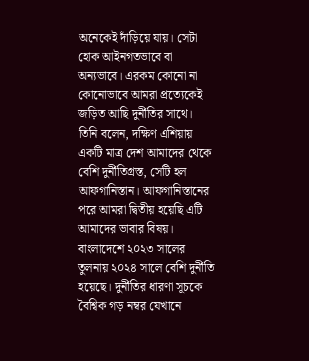অনেকেই দাঁড়িয়ে যায়। সেটা হোক আইনগতভাবে বা অন্যভাবে। এরকম কোনো না কোনোভাবে আমরা প্রত্যেকেই জড়িত আছি দুর্নীতির সাথে।
তিনি বলেন, দক্ষিণ এশিয়ায় একটি মাত্র দেশ আমাদের থেকে বেশি দুর্নীতিগ্রস্ত, সেটি হল আফগানিস্তান। আফগানিস্তানের পরে আমরা দ্বিতীয় হয়েছি এটি আমাদের ভাবার বিষয়। বাংলাদেশে ২০২৩ সালের তুলনায় ২০২৪ সালে বেশি দুর্নীতি হয়েছে। দুর্নীতির ধারণা সূচকে বৈশ্বিক গড় নম্বর যেখানে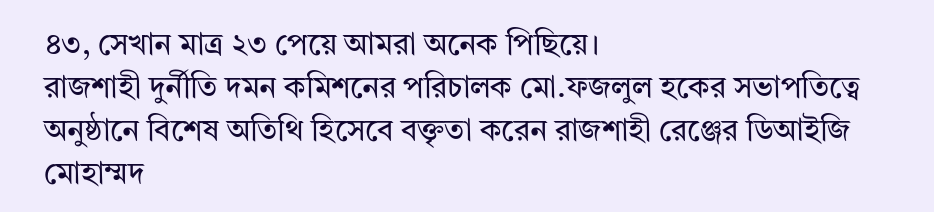৪৩, সেখান মাত্র ২৩ পেয়ে আমরা অনেক পিছিয়ে।
রাজশাহী দুর্নীতি দমন কমিশনের পরিচালক মো.ফজলুল হকের সভাপতিত্বে অনুষ্ঠানে বিশেষ অতিথি হিসেবে বক্তৃতা করেন রাজশাহী রেঞ্জের ডিআইজি মোহাম্মদ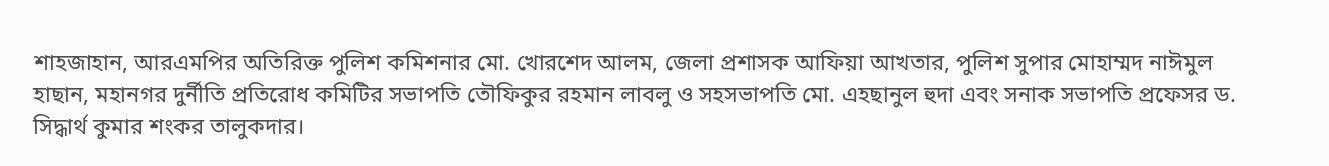শাহজাহান, আরএমপির অতিরিক্ত পুলিশ কমিশনার মো. খোরশেদ আলম, জেলা প্রশাসক আফিয়া আখতার, পুলিশ সুপার মোহাম্মদ নাঈমুল হাছান, মহানগর দুর্নীতি প্রতিরোধ কমিটির সভাপতি তৌফিকুর রহমান লাবলু ও সহসভাপতি মো. এহছানুল হুদা এবং সনাক সভাপতি প্রফেসর ড. সিদ্ধার্থ কুমার শংকর তালুকদার।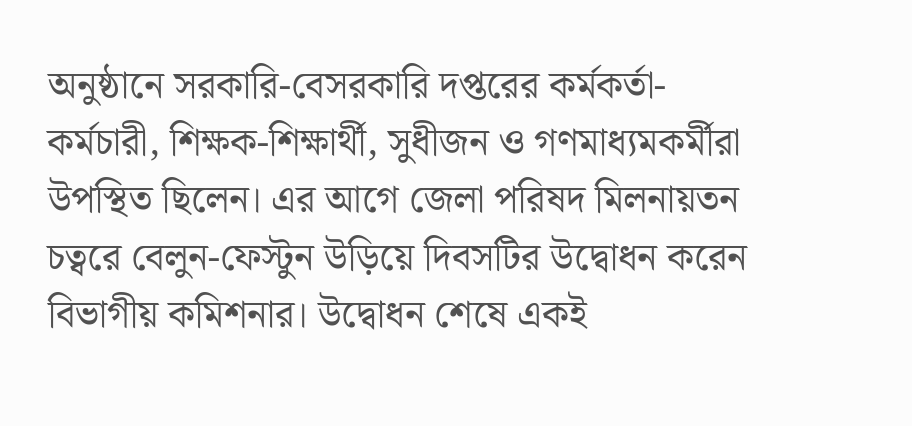অনুষ্ঠানে সরকারি-বেসরকারি দপ্তরের কর্মকর্তা-কর্মচারী, শিক্ষক-শিক্ষার্থী, সুধীজন ও গণমাধ্যমকর্মীরা উপস্থিত ছিলেন। এর আগে জেলা পরিষদ মিলনায়তন চত্বরে বেলুন-ফেস্টুন উড়িয়ে দিবসটির উদ্বোধন করেন বিভাগীয় কমিশনার। উদ্বোধন শেষে একই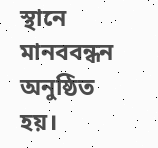স্থানে মানববন্ধন অনুষ্ঠিত হয়।